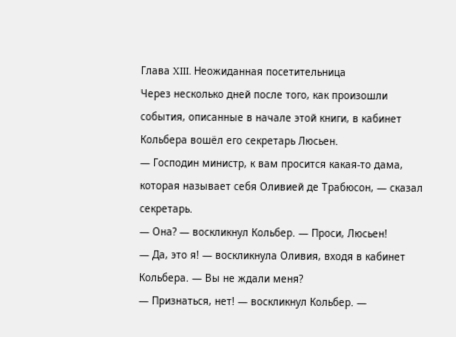Глава XIII. Неожиданная посетительница
Через несколько дней после того, как произошли события, описанные в начале этой книги, в кабинет Кольбера вошёл его секретарь Люсьен.
— Господин министр, к вам просится какая-то дама, которая называет себя Оливией де Трабюсон, — сказал секретарь.
— Она? — воскликнул Кольбер. — Проси, Люсьен!
— Да, это я! — воскликнула Оливия, входя в кабинет Кольбера. — Вы не ждали меня?
— Признаться, нет! — воскликнул Кольбер. —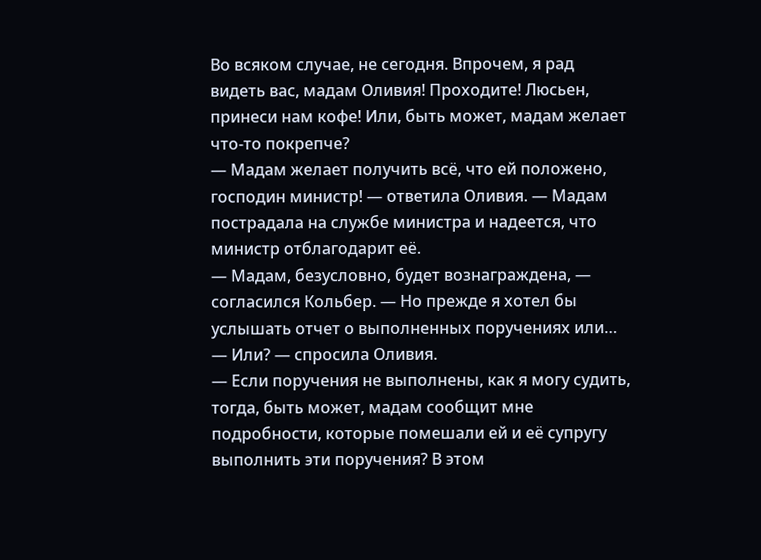Во всяком случае, не сегодня. Впрочем, я рад видеть вас, мадам Оливия! Проходите! Люсьен, принеси нам кофе! Или, быть может, мадам желает что-то покрепче?
— Мадам желает получить всё, что ей положено, господин министр! — ответила Оливия. — Мадам пострадала на службе министра и надеется, что министр отблагодарит её.
— Мадам, безусловно, будет вознаграждена, — согласился Кольбер. — Но прежде я хотел бы услышать отчет о выполненных поручениях или…
— Или? — спросила Оливия.
— Если поручения не выполнены, как я могу судить, тогда, быть может, мадам сообщит мне подробности, которые помешали ей и её супругу выполнить эти поручения? В этом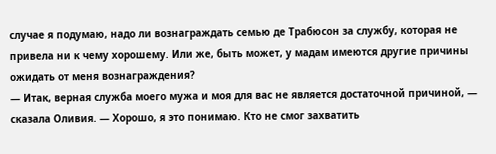случае я подумаю, надо ли вознаграждать семью де Трабюсон за службу, которая не привела ни к чему хорошему. Или же, быть может, у мадам имеются другие причины ожидать от меня вознаграждения?
— Итак, верная служба моего мужа и моя для вас не является достаточной причиной, — сказала Оливия. — Хорошо, я это понимаю. Кто не смог захватить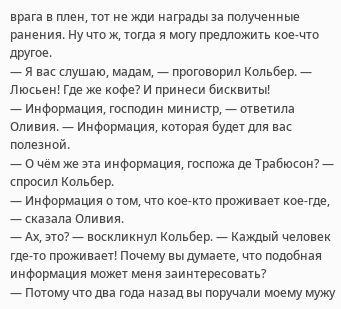врага в плен, тот не жди награды за полученные ранения. Ну что ж, тогда я могу предложить кое-что другое.
— Я вас слушаю, мадам, — проговорил Кольбер. — Люсьен! Где же кофе? И принеси бисквиты!
— Информация, господин министр, — ответила Оливия. — Информация, которая будет для вас полезной.
— О чём же эта информация, госпожа де Трабюсон? — спросил Кольбер.
— Информация о том, что кое-кто проживает кое-где, — сказала Оливия.
— Ах, это? — воскликнул Кольбер. — Каждый человек где-то проживает! Почему вы думаете, что подобная информация может меня заинтересовать?
— Потому что два года назад вы поручали моему мужу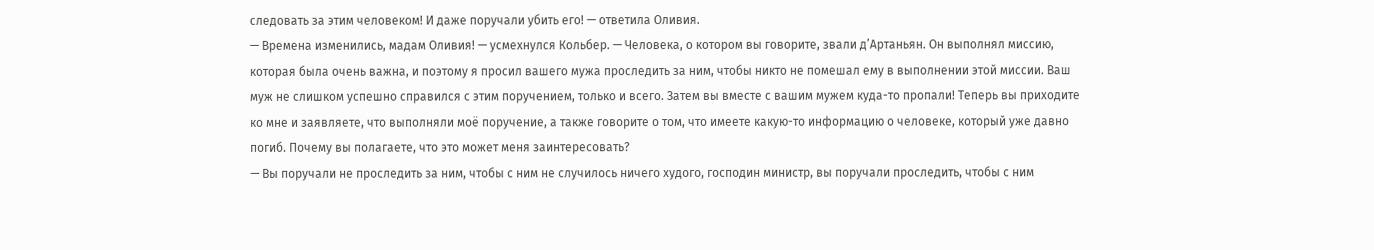следовать за этим человеком! И даже поручали убить его! — ответила Оливия.
— Времена изменились, мадам Оливия! — усмехнулся Кольбер. — Человека, о котором вы говорите, звали д’Артаньян. Он выполнял миссию, которая была очень важна, и поэтому я просил вашего мужа проследить за ним, чтобы никто не помешал ему в выполнении этой миссии. Ваш муж не слишком успешно справился с этим поручением, только и всего. Затем вы вместе с вашим мужем куда-то пропали! Теперь вы приходите ко мне и заявляете, что выполняли моё поручение, а также говорите о том, что имеете какую-то информацию о человеке, который уже давно погиб. Почему вы полагаете, что это может меня заинтересовать?
— Вы поручали не проследить за ним, чтобы с ним не случилось ничего худого, господин министр, вы поручали проследить, чтобы с ним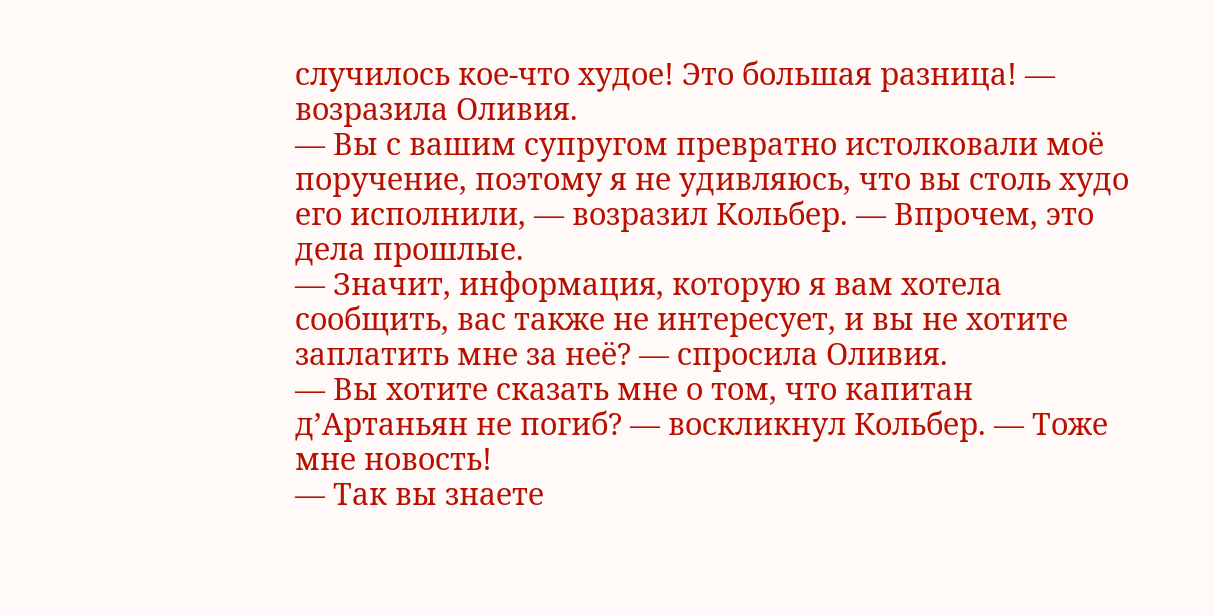случилось кое-что худое! Это большая разница! — возразила Оливия.
— Вы с вашим супругом превратно истолковали моё поручение, поэтому я не удивляюсь, что вы столь худо его исполнили, — возразил Кольбер. — Впрочем, это дела прошлые.
— Значит, информация, которую я вам хотела сообщить, вас также не интересует, и вы не хотите заплатить мне за неё? — спросила Оливия.
— Вы хотите сказать мне о том, что капитан д’Артаньян не погиб? — воскликнул Кольбер. — Тоже мне новость!
— Так вы знаете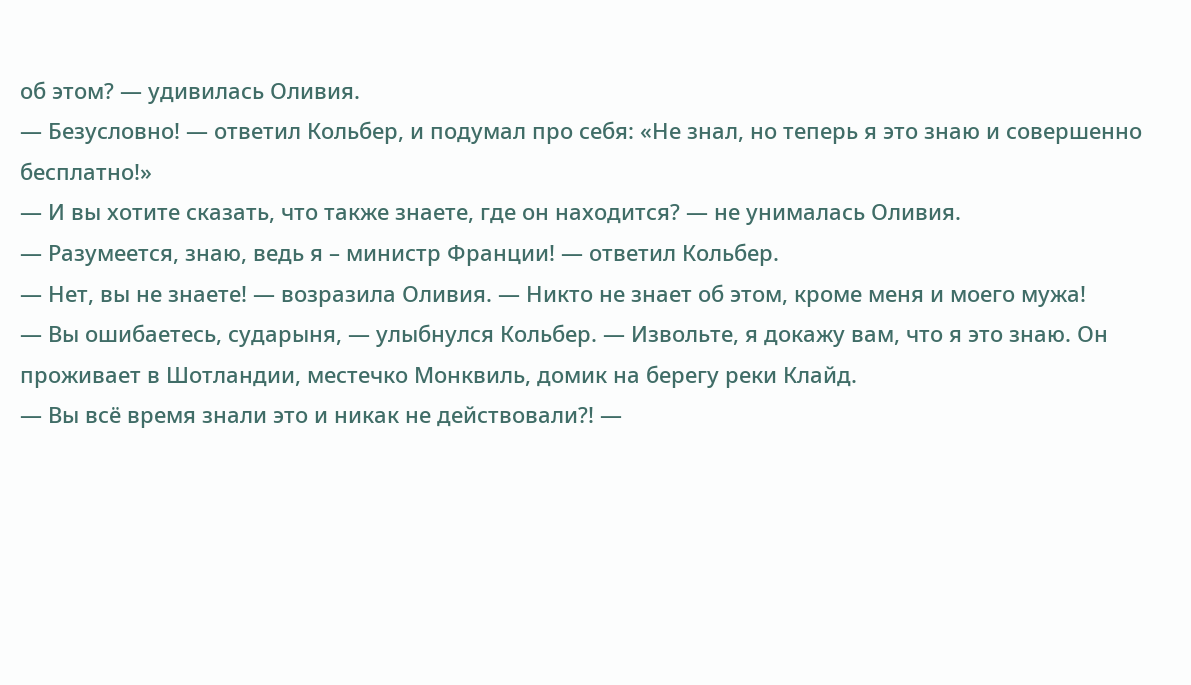об этом? — удивилась Оливия.
— Безусловно! — ответил Кольбер, и подумал про себя: «Не знал, но теперь я это знаю и совершенно бесплатно!»
— И вы хотите сказать, что также знаете, где он находится? — не унималась Оливия.
— Разумеется, знаю, ведь я – министр Франции! — ответил Кольбер.
— Нет, вы не знаете! — возразила Оливия. — Никто не знает об этом, кроме меня и моего мужа!
— Вы ошибаетесь, сударыня, — улыбнулся Кольбер. — Извольте, я докажу вам, что я это знаю. Он проживает в Шотландии, местечко Монквиль, домик на берегу реки Клайд.
— Вы всё время знали это и никак не действовали?! —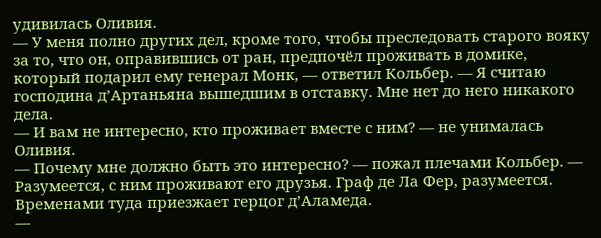удивилась Оливия.
— У меня полно других дел, кроме того, чтобы преследовать старого вояку за то, что он, оправившись от ран, предпочёл проживать в домике, который подарил ему генерал Монк, — ответил Кольбер. — Я считаю господина д’Артаньяна вышедшим в отставку. Мне нет до него никакого дела.
— И вам не интересно, кто проживает вместе с ним? — не унималась Оливия.
— Почему мне должно быть это интересно? — пожал плечами Кольбер. — Разумеется, с ним проживают его друзья. Граф де Ла Фер, разумеется. Временами туда приезжает герцог д’Аламеда.
—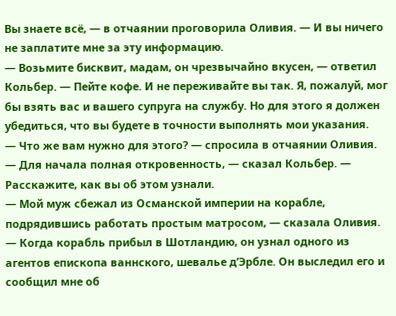Вы знаете всё, — в отчаянии проговорила Оливия. — И вы ничего не заплатите мне за эту информацию.
— Возьмите бисквит, мадам, он чрезвычайно вкусен, — ответил Кольбер. — Пейте кофе. И не переживайте вы так. Я, пожалуй, мог бы взять вас и вашего супруга на службу. Но для этого я должен убедиться, что вы будете в точности выполнять мои указания.
— Что же вам нужно для этого? — спросила в отчаянии Оливия.
— Для начала полная откровенность, — сказал Кольбер. — Расскажите, как вы об этом узнали.
— Мой муж сбежал из Османской империи на корабле, подрядившись работать простым матросом, — сказала Оливия. — Когда корабль прибыл в Шотландию, он узнал одного из агентов епископа ваннского, шевалье д’Эрбле. Он выследил его и сообщил мне об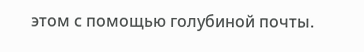этом с помощью голубиной почты.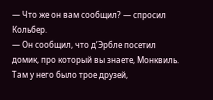— Что же он вам сообщил? — спросил Кольбер.
— Он сообщил, что д’Эрбле посетил домик, про который вы знаете, Монквиль. Там у него было трое друзей,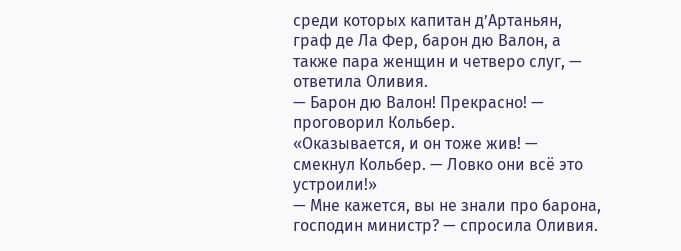среди которых капитан д’Артаньян, граф де Ла Фер, барон дю Валон, а также пара женщин и четверо слуг, — ответила Оливия.
— Барон дю Валон! Прекрасно! — проговорил Кольбер.
«Оказывается, и он тоже жив! — смекнул Кольбер. — Ловко они всё это устроили!»
— Мне кажется, вы не знали про барона, господин министр? — спросила Оливия.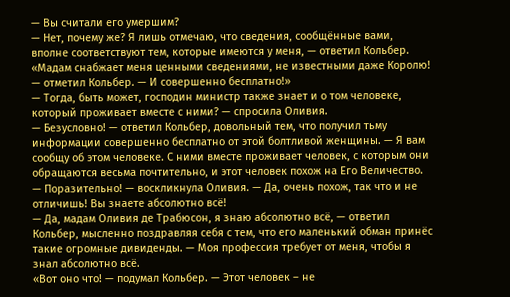— Вы считали его умершим?
— Нет, почему же? Я лишь отмечаю, что сведения, сообщённые вами, вполне соответствуют тем, которые имеются у меня, — ответил Кольбер.
«Мадам снабжает меня ценными сведениями, не известными даже Королю! — отметил Кольбер. — И совершенно бесплатно!»
— Тогда, быть может, господин министр также знает и о том человеке, который проживает вместе с ними? — спросила Оливия.
— Безусловно! — ответил Кольбер, довольный тем, что получил тьму информации совершенно бесплатно от этой болтливой женщины. — Я вам сообщу об этом человеке. С ними вместе проживает человек, с которым они обращаются весьма почтительно, и этот человек похож на Его Величество.
— Поразительно! — воскликнула Оливия. — Да, очень похож, так что и не отличишь! Вы знаете абсолютно всё!
— Да, мадам Оливия де Трабюсон, я знаю абсолютно всё, — ответил Кольбер, мысленно поздравляя себя с тем, что его маленький обман принёс такие огромные дивиденды. — Моя профессия требует от меня, чтобы я знал абсолютно всё.
«Вот оно что! — подумал Кольбер. — Этот человек – не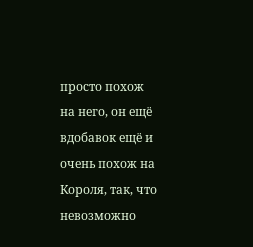просто похож на него, он ещё вдобавок ещё и очень похож на Короля, так, что невозможно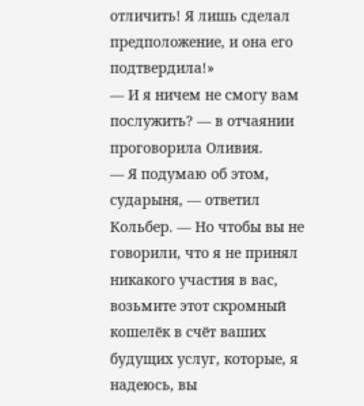отличить! Я лишь сделал предположение, и она его подтвердила!»
— И я ничем не смогу вам послужить? — в отчаянии проговорила Оливия.
— Я подумаю об этом, сударыня, — ответил Кольбер. — Но чтобы вы не говорили, что я не принял никакого участия в вас, возьмите этот скромный кошелёк в счёт ваших будущих услуг, которые, я надеюсь, вы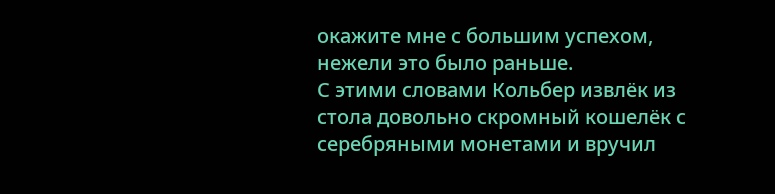окажите мне с большим успехом, нежели это было раньше.
С этими словами Кольбер извлёк из стола довольно скромный кошелёк с серебряными монетами и вручил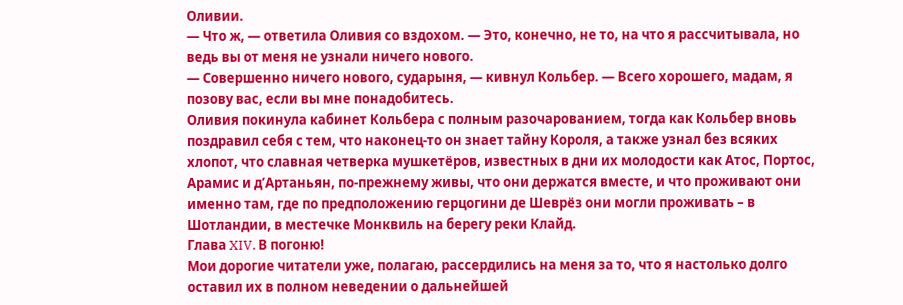Оливии.
— Что ж, — ответила Оливия со вздохом. — Это, конечно, не то, на что я рассчитывала, но ведь вы от меня не узнали ничего нового.
— Совершенно ничего нового, сударыня, — кивнул Кольбер. — Всего хорошего, мадам, я позову вас, если вы мне понадобитесь.
Оливия покинула кабинет Кольбера с полным разочарованием, тогда как Кольбер вновь поздравил себя с тем, что наконец-то он знает тайну Короля, а также узнал без всяких хлопот, что славная четверка мушкетёров, известных в дни их молодости как Атос, Портос, Арамис и д’Артаньян, по-прежнему живы, что они держатся вместе, и что проживают они именно там, где по предположению герцогини де Шеврёз они могли проживать – в Шотландии, в местечке Монквиль на берегу реки Клайд.
Глава XIV. В погоню!
Мои дорогие читатели уже, полагаю, рассердились на меня за то, что я настолько долго оставил их в полном неведении о дальнейшей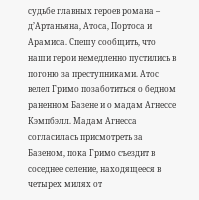судьбе главных героев романа – д’Артаньяна, Атоса, Портоса и Арамиса. Спешу сообщить, что наши герои немедленно пустились в погоню за преступниками. Атос велел Гримо позаботиться о бедном раненном Базене и о мадам Агнессе Кэмпбэлл. Мадам Агнесса согласилась присмотреть за Базеном, пока Гримо съездит в соседнее селение, находящееся в четырех милях от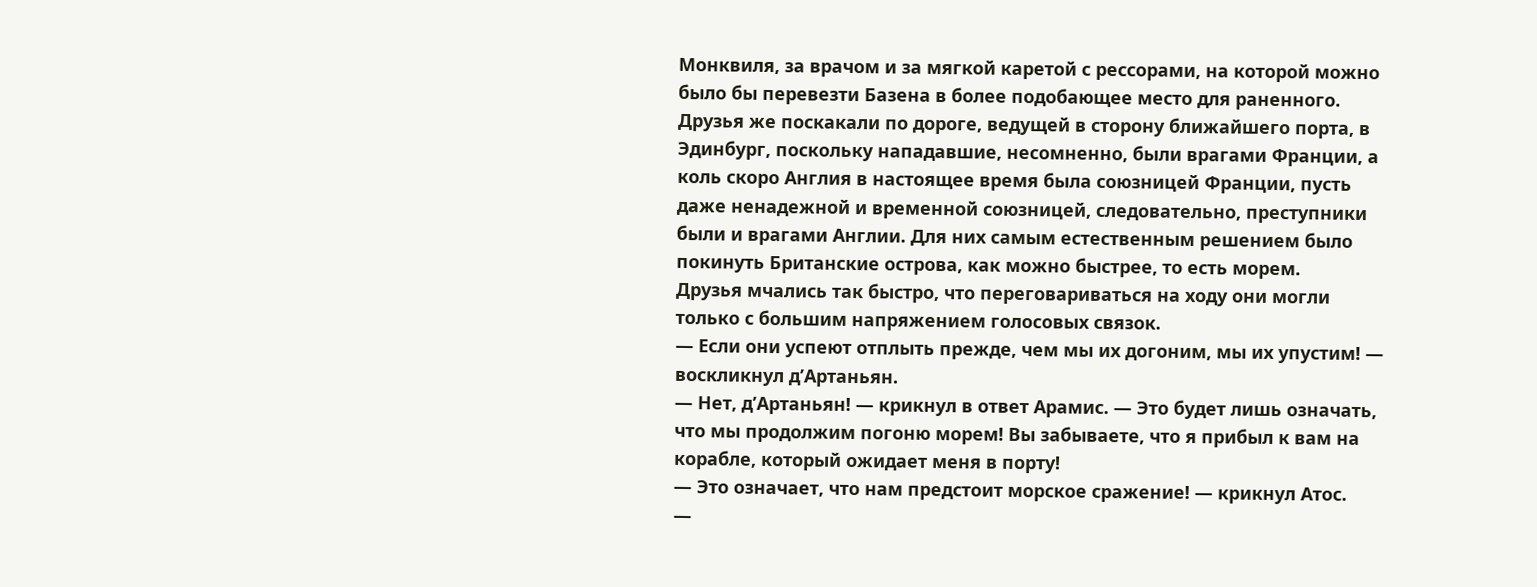Монквиля, за врачом и за мягкой каретой с рессорами, на которой можно было бы перевезти Базена в более подобающее место для раненного.
Друзья же поскакали по дороге, ведущей в сторону ближайшего порта, в Эдинбург, поскольку нападавшие, несомненно, были врагами Франции, а коль скоро Англия в настоящее время была союзницей Франции, пусть даже ненадежной и временной союзницей, следовательно, преступники были и врагами Англии. Для них самым естественным решением было покинуть Британские острова, как можно быстрее, то есть морем.
Друзья мчались так быстро, что переговариваться на ходу они могли только с большим напряжением голосовых связок.
— Если они успеют отплыть прежде, чем мы их догоним, мы их упустим! — воскликнул д’Артаньян.
— Нет, д’Артаньян! — крикнул в ответ Арамис. — Это будет лишь означать, что мы продолжим погоню морем! Вы забываете, что я прибыл к вам на корабле, который ожидает меня в порту!
— Это означает, что нам предстоит морское сражение! — крикнул Атос.
—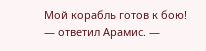Мой корабль готов к бою! — ответил Арамис. —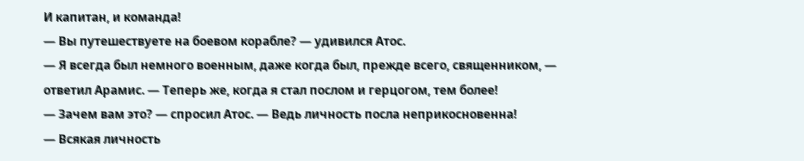И капитан, и команда!
— Вы путешествуете на боевом корабле? — удивился Атос.
— Я всегда был немного военным, даже когда был, прежде всего, священником, — ответил Арамис. — Теперь же, когда я стал послом и герцогом, тем более!
— Зачем вам это? — спросил Атос. — Ведь личность посла неприкосновенна!
— Всякая личность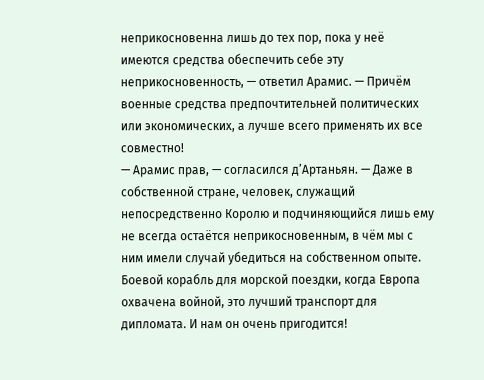неприкосновенна лишь до тех пор, пока у неё имеются средства обеспечить себе эту неприкосновенность, — ответил Арамис. — Причём военные средства предпочтительней политических или экономических, а лучше всего применять их все совместно!
— Арамис прав, — согласился д’Артаньян. — Даже в собственной стране, человек, служащий непосредственно Королю и подчиняющийся лишь ему не всегда остаётся неприкосновенным, в чём мы с ним имели случай убедиться на собственном опыте. Боевой корабль для морской поездки, когда Европа охвачена войной, это лучший транспорт для дипломата. И нам он очень пригодится!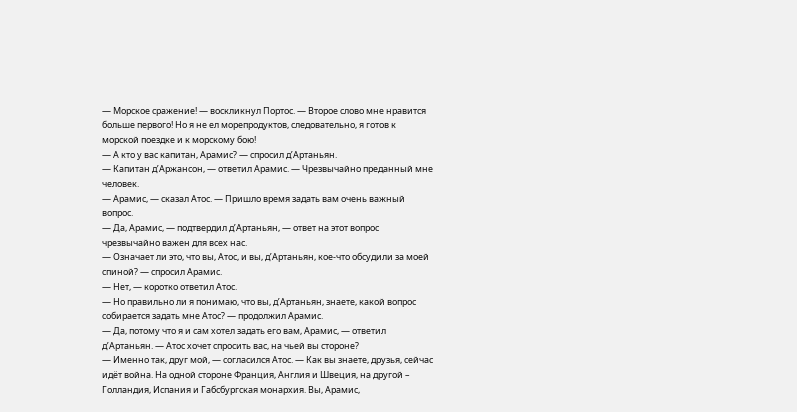— Морское сражение! — воскликнул Портос. — Второе слово мне нравится больше первого! Но я не ел морепродуктов, следовательно, я готов к морской поездке и к морскому бою!
— А кто у вас капитан, Арамис? — спросил д’Артаньян.
— Капитан д’Аржансон, — ответил Арамис. — Чрезвычайно преданный мне человек.
— Арамис, — сказал Атос. — Пришло время задать вам очень важный вопрос.
— Да, Арамис, — подтвердил д’Артаньян, — ответ на этот вопрос чрезвычайно важен для всех нас.
— Означает ли это, что вы, Атос, и вы, д’Артаньян, кое-что обсудили за моей спиной? — спросил Арамис.
— Нет, — коротко ответил Атос.
— Но правильно ли я понимаю, что вы, д’Артаньян, знаете, какой вопрос собирается задать мне Атос? — продолжил Арамис.
— Да, потому что я и сам хотел задать его вам, Арамис, — ответил д’Артаньян. — Атос хочет спросить вас, на чьей вы стороне?
— Именно так, друг мой, — согласился Атос. — Как вы знаете, друзья, сейчас идёт война. На одной стороне Франция, Англия и Швеция, на другой – Голландия, Испания и Габсбургская монархия. Вы, Арамис,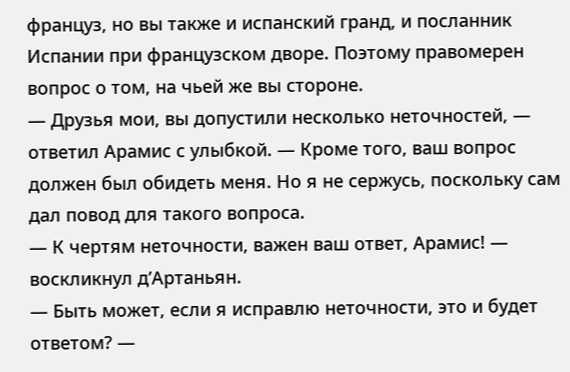француз, но вы также и испанский гранд, и посланник Испании при французском дворе. Поэтому правомерен вопрос о том, на чьей же вы стороне.
— Друзья мои, вы допустили несколько неточностей, — ответил Арамис с улыбкой. — Кроме того, ваш вопрос должен был обидеть меня. Но я не сержусь, поскольку сам дал повод для такого вопроса.
— К чертям неточности, важен ваш ответ, Арамис! — воскликнул д’Артаньян.
— Быть может, если я исправлю неточности, это и будет ответом? —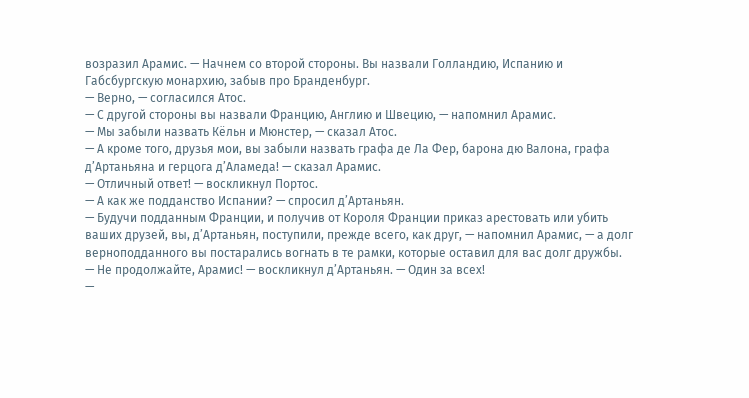возразил Арамис. — Начнем со второй стороны. Вы назвали Голландию, Испанию и Габсбургскую монархию, забыв про Бранденбург.
— Верно, — согласился Атос.
— С другой стороны вы назвали Францию, Англию и Швецию, — напомнил Арамис.
— Мы забыли назвать Кёльн и Мюнстер, — сказал Атос.
— А кроме того, друзья мои, вы забыли назвать графа де Ла Фер, барона дю Валона, графа д’Артаньяна и герцога д’Аламеда! — сказал Арамис.
— Отличный ответ! — воскликнул Портос.
— А как же подданство Испании? — спросил д’Артаньян.
— Будучи подданным Франции, и получив от Короля Франции приказ арестовать или убить ваших друзей, вы, д’Артаньян, поступили, прежде всего, как друг, — напомнил Арамис, — а долг верноподданного вы постарались вогнать в те рамки, которые оставил для вас долг дружбы.
— Не продолжайте, Арамис! — воскликнул д’Артаньян. — Один за всех!
—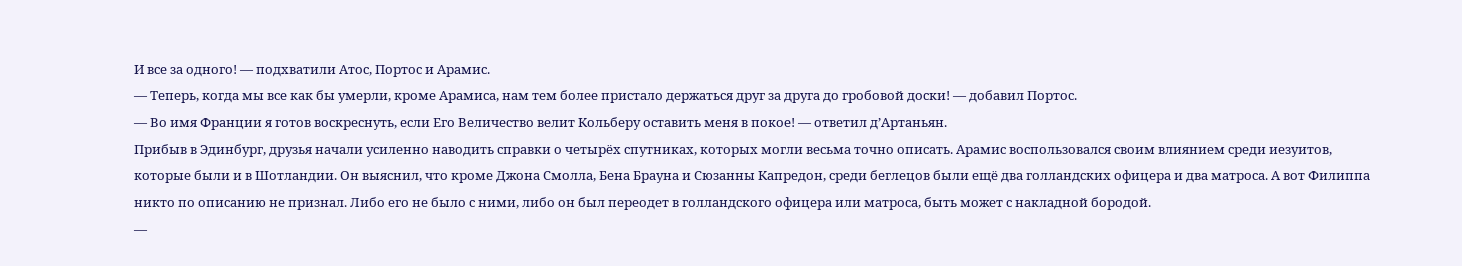И все за одного! — подхватили Атос, Портос и Арамис.
— Теперь, когда мы все как бы умерли, кроме Арамиса, нам тем более пристало держаться друг за друга до гробовой доски! — добавил Портос.
— Во имя Франции я готов воскреснуть, если Его Величество велит Кольберу оставить меня в покое! — ответил д’Артаньян.
Прибыв в Эдинбург, друзья начали усиленно наводить справки о четырёх спутниках, которых могли весьма точно описать. Арамис воспользовался своим влиянием среди иезуитов, которые были и в Шотландии. Он выяснил, что кроме Джона Смолла, Бена Брауна и Сюзанны Капредон, среди беглецов были ещё два голландских офицера и два матроса. А вот Филиппа никто по описанию не признал. Либо его не было с ними, либо он был переодет в голландского офицера или матроса, быть может с накладной бородой.
—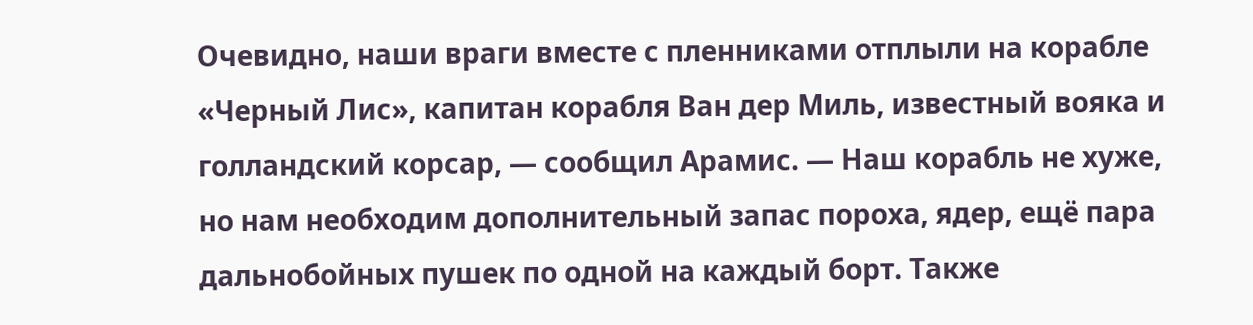Очевидно, наши враги вместе с пленниками отплыли на корабле «Черный Лис», капитан корабля Ван дер Миль, известный вояка и голландский корсар, — сообщил Арамис. — Наш корабль не хуже, но нам необходим дополнительный запас пороха, ядер, ещё пара дальнобойных пушек по одной на каждый борт. Также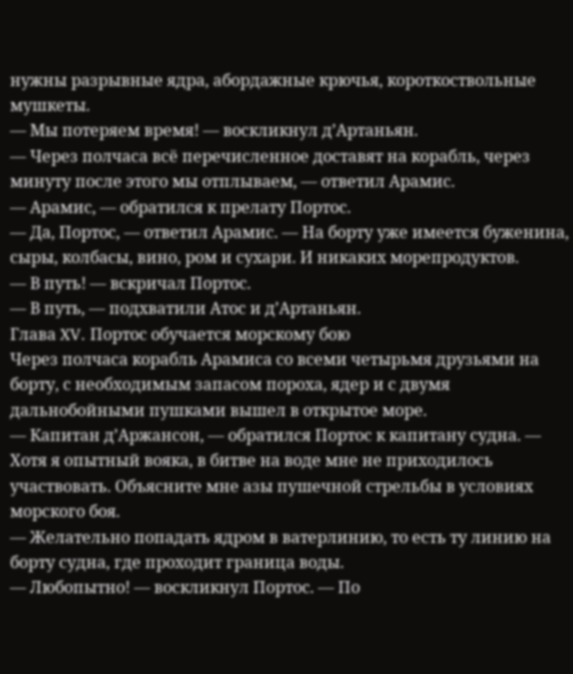нужны разрывные ядра, абордажные крючья, короткоствольные мушкеты.
— Мы потеряем время! — воскликнул д’Артаньян.
— Через полчаса всё перечисленное доставят на корабль, через минуту после этого мы отплываем, — ответил Арамис.
— Арамис, — обратился к прелату Портос.
— Да, Портос, — ответил Арамис. — На борту уже имеется буженина, сыры, колбасы, вино, ром и сухари. И никаких морепродуктов.
— В путь! — вскричал Портос.
— В путь, — подхватили Атос и д’Артаньян.
Глава XV. Портос обучается морскому бою
Через полчаса корабль Арамиса со всеми четырьмя друзьями на борту, с необходимым запасом пороха, ядер и с двумя дальнобойными пушками вышел в открытое море.
— Капитан д’Аржансон, — обратился Портос к капитану судна. — Хотя я опытный вояка, в битве на воде мне не приходилось участвовать. Объясните мне азы пушечной стрельбы в условиях морского боя.
— Желательно попадать ядром в ватерлинию, то есть ту линию на борту судна, где проходит граница воды.
— Любопытно! — воскликнул Портос. — По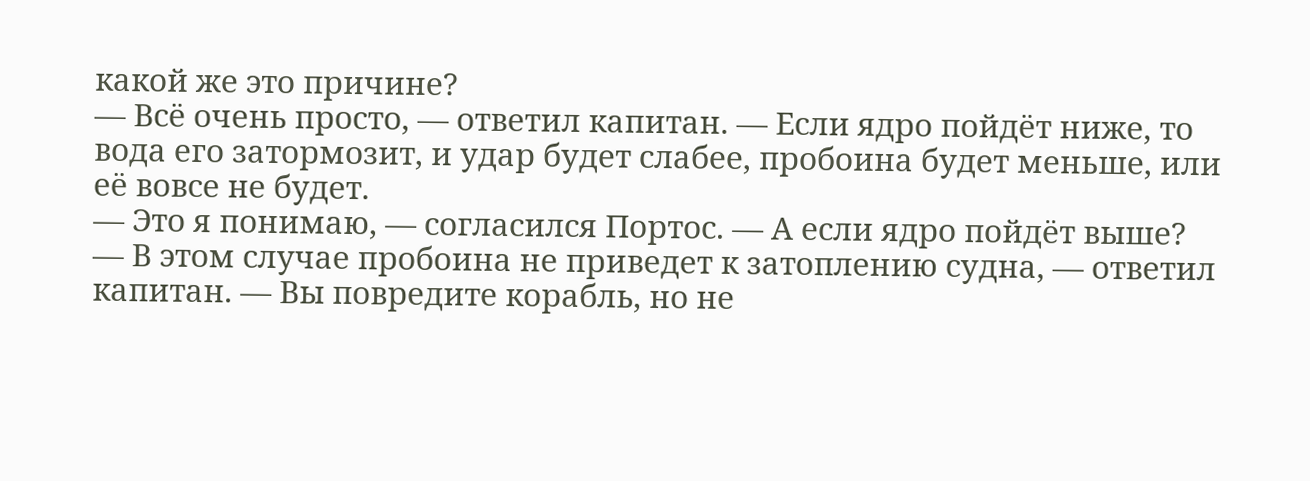какой же это причине?
— Всё очень просто, — ответил капитан. — Если ядро пойдёт ниже, то вода его затормозит, и удар будет слабее, пробоина будет меньше, или её вовсе не будет.
— Это я понимаю, — согласился Портос. — А если ядро пойдёт выше?
— В этом случае пробоина не приведет к затоплению судна, — ответил капитан. — Вы повредите корабль, но не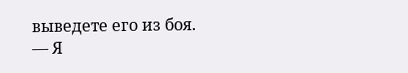выведете его из боя.
— Я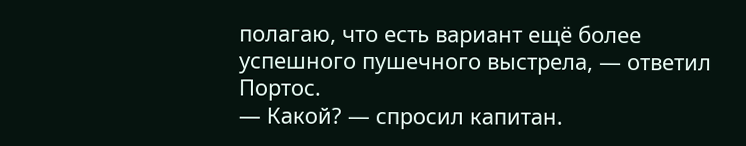полагаю, что есть вариант ещё более успешного пушечного выстрела, — ответил Портос.
— Какой? — спросил капитан.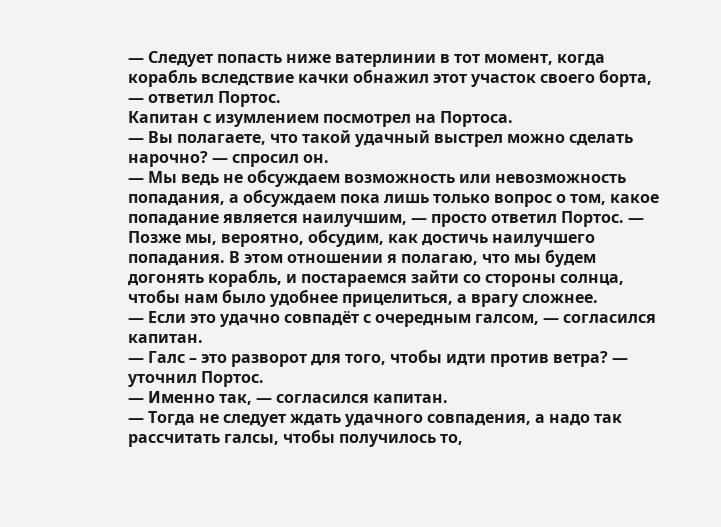— Следует попасть ниже ватерлинии в тот момент, когда корабль вследствие качки обнажил этот участок своего борта, — ответил Портос.
Капитан с изумлением посмотрел на Портоса.
— Вы полагаете, что такой удачный выстрел можно сделать нарочно? — спросил он.
— Мы ведь не обсуждаем возможность или невозможность попадания, а обсуждаем пока лишь только вопрос о том, какое попадание является наилучшим, — просто ответил Портос. — Позже мы, вероятно, обсудим, как достичь наилучшего попадания. В этом отношении я полагаю, что мы будем догонять корабль, и постараемся зайти со стороны солнца, чтобы нам было удобнее прицелиться, а врагу сложнее.
— Если это удачно совпадёт с очередным галсом, — согласился капитан.
— Галс – это разворот для того, чтобы идти против ветра? — уточнил Портос.
— Именно так, — согласился капитан.
— Тогда не следует ждать удачного совпадения, а надо так рассчитать галсы, чтобы получилось то,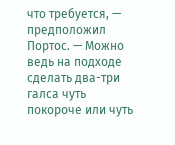что требуется, — предположил Портос. — Можно ведь на подходе сделать два-три галса чуть покороче или чуть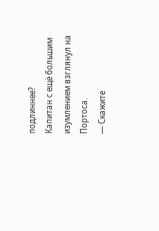подлиннее?
Капитан с ещё большим изумлением взглянул на Портоса.
— Скажите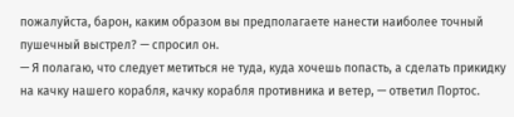пожалуйста, барон, каким образом вы предполагаете нанести наиболее точный пушечный выстрел? — спросил он.
— Я полагаю, что следует метиться не туда, куда хочешь попасть, а сделать прикидку на качку нашего корабля, качку корабля противника и ветер, — ответил Портос.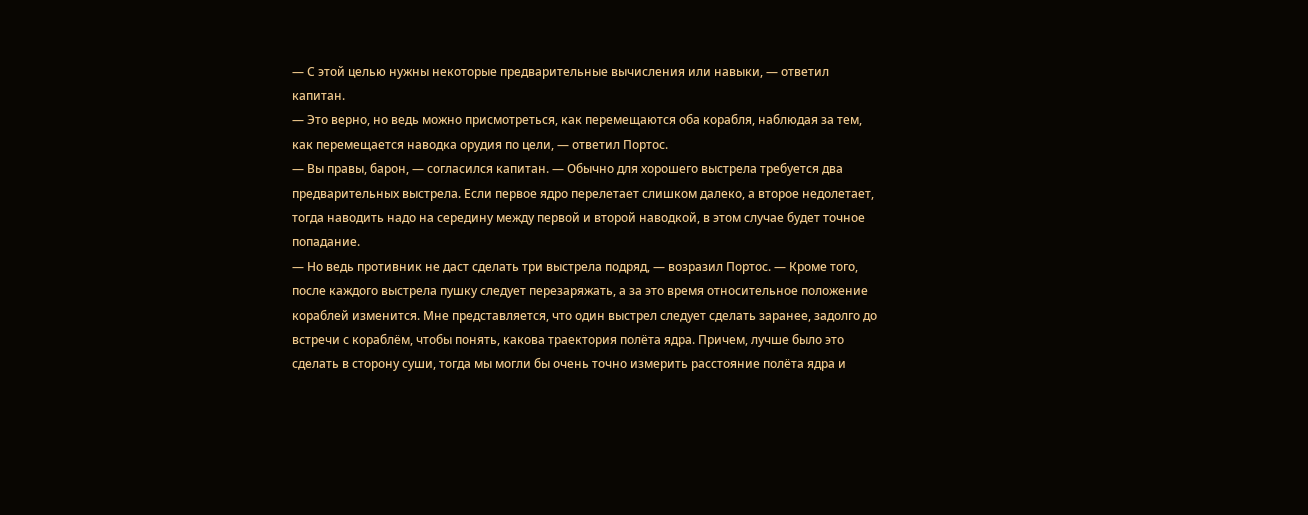— С этой целью нужны некоторые предварительные вычисления или навыки, — ответил капитан.
— Это верно, но ведь можно присмотреться, как перемещаются оба корабля, наблюдая за тем, как перемещается наводка орудия по цели, — ответил Портос.
— Вы правы, барон, — согласился капитан. — Обычно для хорошего выстрела требуется два предварительных выстрела. Если первое ядро перелетает слишком далеко, а второе недолетает, тогда наводить надо на середину между первой и второй наводкой, в этом случае будет точное попадание.
— Но ведь противник не даст сделать три выстрела подряд, — возразил Портос. — Кроме того, после каждого выстрела пушку следует перезаряжать, а за это время относительное положение кораблей изменится. Мне представляется, что один выстрел следует сделать заранее, задолго до встречи с кораблём, чтобы понять, какова траектория полёта ядра. Причем, лучше было это сделать в сторону суши, тогда мы могли бы очень точно измерить расстояние полёта ядра и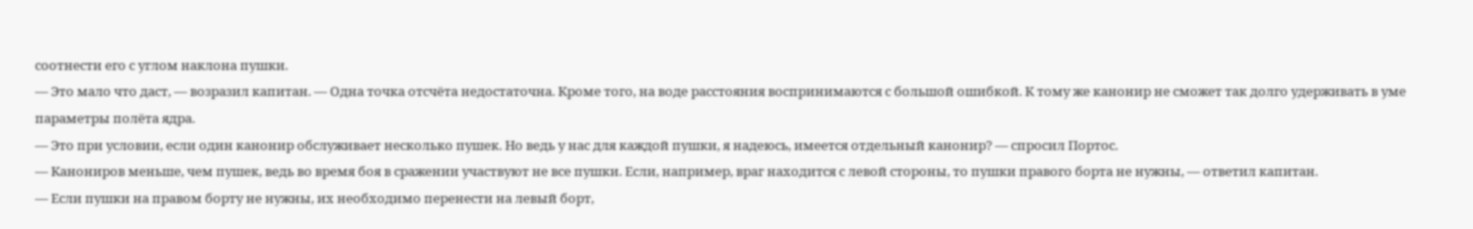соотнести его с углом наклона пушки.
— Это мало что даст, — возразил капитан. — Одна точка отсчёта недостаточна. Кроме того, на воде расстояния воспринимаются с большой ошибкой. К тому же канонир не сможет так долго удерживать в уме параметры полёта ядра.
— Это при условии, если один канонир обслуживает несколько пушек. Но ведь у нас для каждой пушки, я надеюсь, имеется отдельный канонир? — спросил Портос.
— Канониров меньше, чем пушек, ведь во время боя в сражении участвуют не все пушки. Если, например, враг находится с левой стороны, то пушки правого борта не нужны, — ответил капитан.
— Если пушки на правом борту не нужны, их необходимо перенести на левый борт,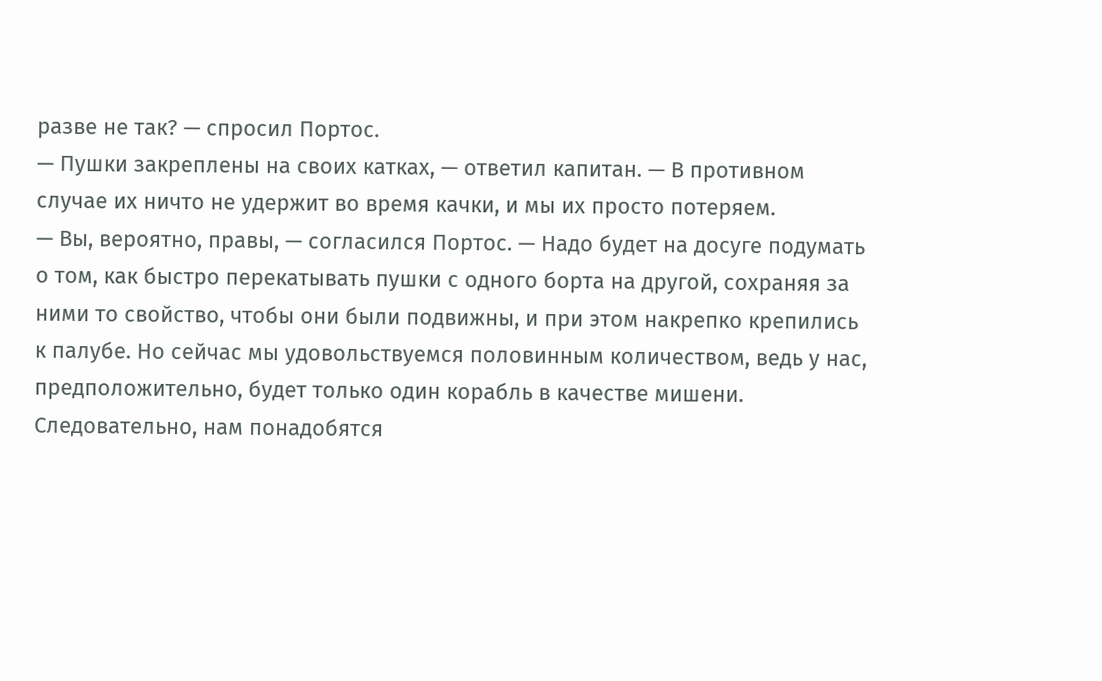разве не так? — спросил Портос.
— Пушки закреплены на своих катках, — ответил капитан. — В противном случае их ничто не удержит во время качки, и мы их просто потеряем.
— Вы, вероятно, правы, — согласился Портос. — Надо будет на досуге подумать о том, как быстро перекатывать пушки с одного борта на другой, сохраняя за ними то свойство, чтобы они были подвижны, и при этом накрепко крепились к палубе. Но сейчас мы удовольствуемся половинным количеством, ведь у нас, предположительно, будет только один корабль в качестве мишени. Следовательно, нам понадобятся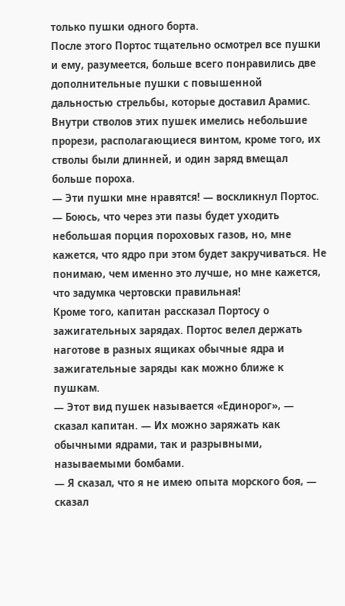только пушки одного борта.
После этого Портос тщательно осмотрел все пушки и ему, разумеется, больше всего понравились две дополнительные пушки с повышенной дальностью стрельбы, которые доставил Арамис. Внутри стволов этих пушек имелись небольшие прорези, располагающиеся винтом, кроме того, их стволы были длинней, и один заряд вмещал больше пороха.
— Эти пушки мне нравятся! — воскликнул Портос. — Боюсь, что через эти пазы будет уходить небольшая порция пороховых газов, но, мне кажется, что ядро при этом будет закручиваться. Не понимаю, чем именно это лучше, но мне кажется, что задумка чертовски правильная!
Кроме того, капитан рассказал Портосу о зажигательных зарядах. Портос велел держать наготове в разных ящиках обычные ядра и зажигательные заряды как можно ближе к пушкам.
— Этот вид пушек называется «Единорог», — сказал капитан. — Их можно заряжать как обычными ядрами, так и разрывными, называемыми бомбами.
— Я сказал, что я не имею опыта морского боя, — сказал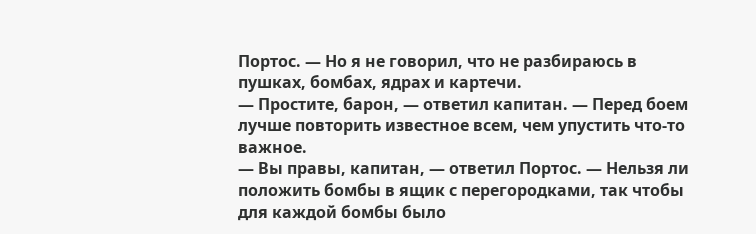Портос. — Но я не говорил, что не разбираюсь в пушках, бомбах, ядрах и картечи.
— Простите, барон, — ответил капитан. — Перед боем лучше повторить известное всем, чем упустить что-то важное.
— Вы правы, капитан, — ответил Портос. — Нельзя ли положить бомбы в ящик с перегородками, так чтобы для каждой бомбы было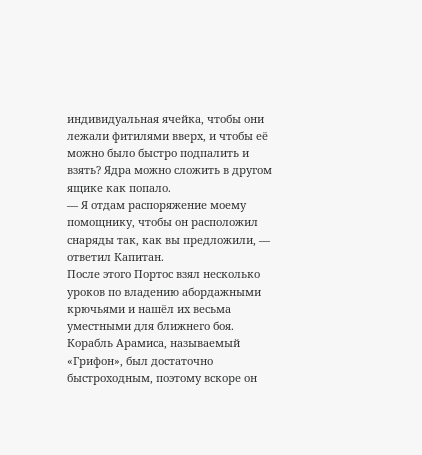индивидуальная ячейка, чтобы они лежали фитилями вверх, и чтобы её можно было быстро подпалить и взять? Ядра можно сложить в другом ящике как попало.
— Я отдам распоряжение моему помощнику, чтобы он расположил снаряды так, как вы предложили, — ответил Капитан.
После этого Портос взял несколько уроков по владению абордажными крючьями и нашёл их весьма уместными для ближнего боя.
Корабль Арамиса, называемый «Грифон», был достаточно быстроходным, поэтому вскоре он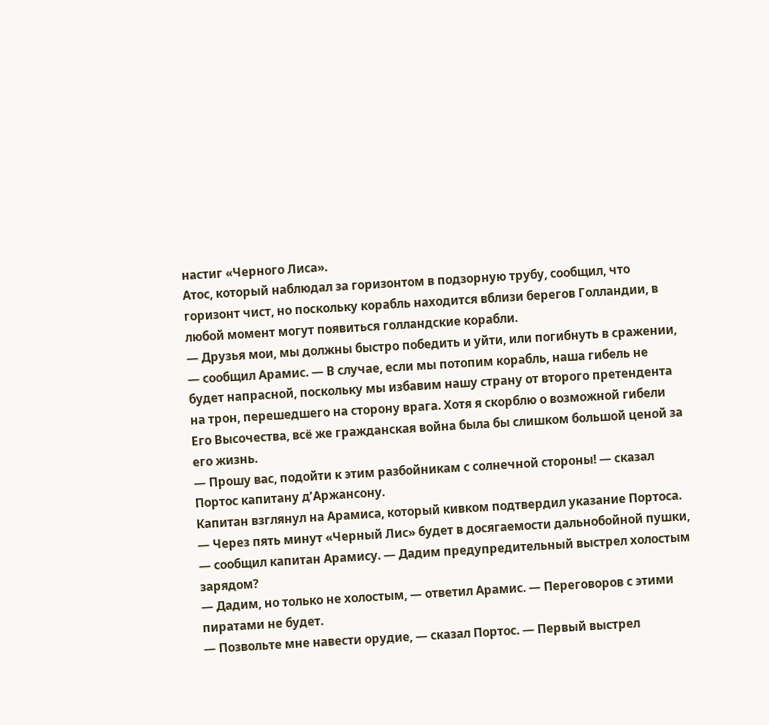настиг «Черного Лиса».
Атос, который наблюдал за горизонтом в подзорную трубу, сообщил, что горизонт чист, но поскольку корабль находится вблизи берегов Голландии, в любой момент могут появиться голландские корабли.
— Друзья мои, мы должны быстро победить и уйти, или погибнуть в сражении, — сообщил Арамис. — В случае, если мы потопим корабль, наша гибель не будет напрасной, поскольку мы избавим нашу страну от второго претендента на трон, перешедшего на сторону врага. Хотя я скорблю о возможной гибели Его Высочества, всё же гражданская война была бы слишком большой ценой за его жизнь.
— Прошу вас, подойти к этим разбойникам с солнечной стороны! — сказал Портос капитану д’Аржансону.
Капитан взглянул на Арамиса, который кивком подтвердил указание Портоса.
— Через пять минут «Черный Лис» будет в досягаемости дальнобойной пушки, — сообщил капитан Арамису. — Дадим предупредительный выстрел холостым зарядом?
— Дадим, но только не холостым, — ответил Арамис. — Переговоров с этими пиратами не будет.
— Позвольте мне навести орудие, — сказал Портос. — Первый выстрел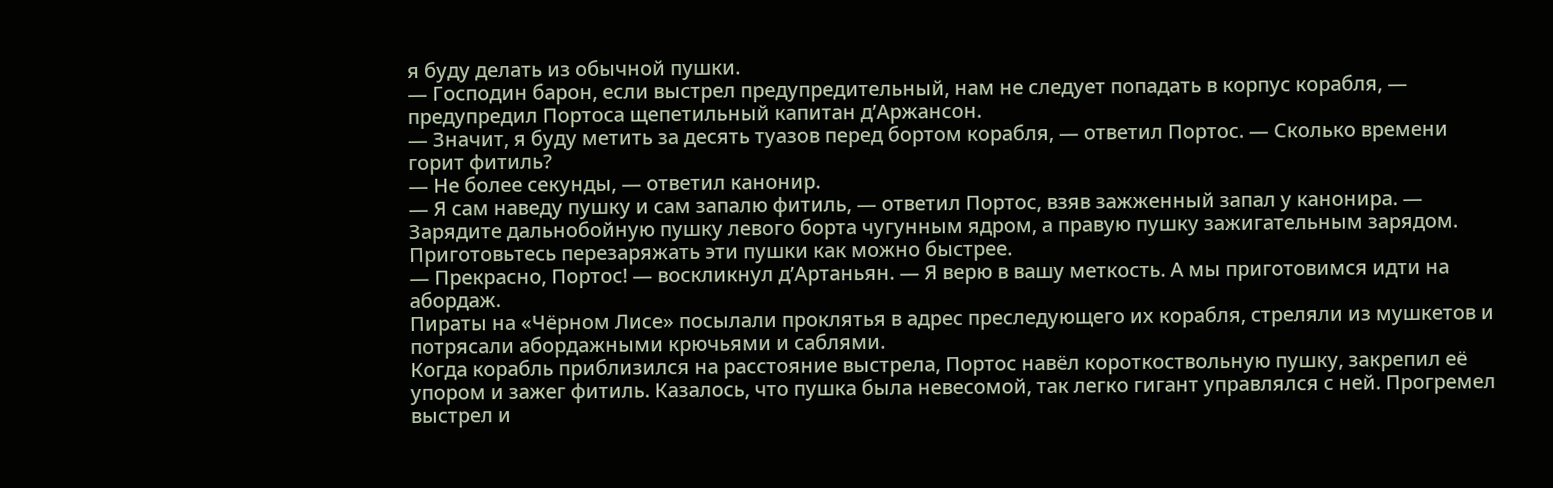я буду делать из обычной пушки.
— Господин барон, если выстрел предупредительный, нам не следует попадать в корпус корабля, — предупредил Портоса щепетильный капитан д’Аржансон.
— Значит, я буду метить за десять туазов перед бортом корабля, — ответил Портос. — Сколько времени горит фитиль?
— Не более секунды, — ответил канонир.
— Я сам наведу пушку и сам запалю фитиль, — ответил Портос, взяв зажженный запал у канонира. — Зарядите дальнобойную пушку левого борта чугунным ядром, а правую пушку зажигательным зарядом. Приготовьтесь перезаряжать эти пушки как можно быстрее.
— Прекрасно, Портос! — воскликнул д’Артаньян. — Я верю в вашу меткость. А мы приготовимся идти на абордаж.
Пираты на «Чёрном Лисе» посылали проклятья в адрес преследующего их корабля, стреляли из мушкетов и потрясали абордажными крючьями и саблями.
Когда корабль приблизился на расстояние выстрела, Портос навёл короткоствольную пушку, закрепил её упором и зажег фитиль. Казалось, что пушка была невесомой, так легко гигант управлялся с ней. Прогремел выстрел и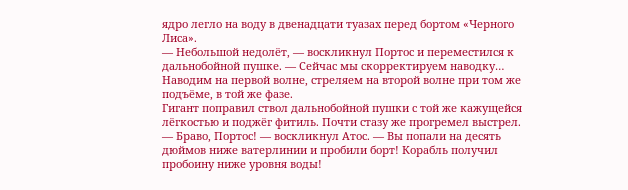ядро легло на воду в двенадцати туазах перед бортом «Черного Лиса».
— Небольшой недолёт, — воскликнул Портос и переместился к дальнобойной пушке. — Сейчас мы скорректируем наводку… Наводим на первой волне, стреляем на второй волне при том же подъёме, в той же фазе.
Гигант поправил ствол дальнобойной пушки с той же кажущейся лёгкостью и поджёг фитиль. Почти стазу же прогремел выстрел.
— Браво, Портос! — воскликнул Атос. — Вы попали на десять дюймов ниже ватерлинии и пробили борт! Корабль получил пробоину ниже уровня воды!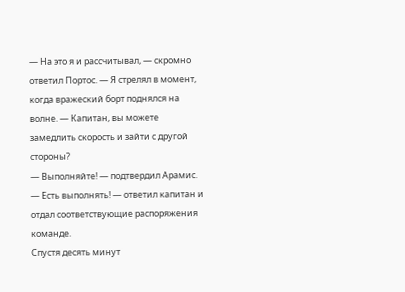— На это я и рассчитывал, — скромно ответил Портос. — Я стрелял в момент, когда вражеский борт поднялся на волне. — Капитан, вы можете замедлить скорость и зайти с другой стороны?
— Выполняйте! — подтвердил Арамис.
— Есть выполнять! — ответил капитан и отдал соответствующие распоряжения команде.
Спустя десять минут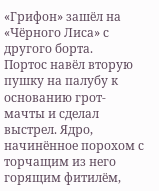«Грифон» зашёл на «Чёрного Лиса» с другого борта.
Портос навёл вторую пушку на палубу к основанию грот-мачты и сделал выстрел. Ядро, начинённое порохом с торчащим из него горящим фитилём,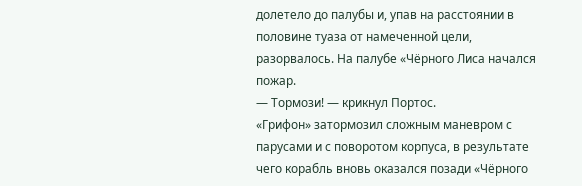долетело до палубы и, упав на расстоянии в половине туаза от намеченной цели, разорвалось. На палубе «Чёрного Лиса начался пожар.
— Тормози! — крикнул Портос.
«Грифон» затормозил сложным маневром с парусами и с поворотом корпуса, в результате чего корабль вновь оказался позади «Чёрного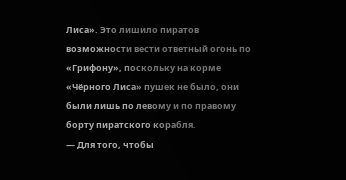Лиса». Это лишило пиратов возможности вести ответный огонь по «Грифону», поскольку на корме «Чёрного Лиса» пушек не было, они были лишь по левому и по правому борту пиратского корабля.
— Для того, чтобы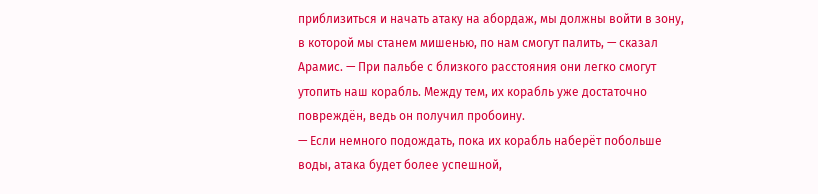приблизиться и начать атаку на абордаж, мы должны войти в зону, в которой мы станем мишенью, по нам смогут палить, — сказал Арамис. — При пальбе с близкого расстояния они легко смогут утопить наш корабль. Между тем, их корабль уже достаточно повреждён, ведь он получил пробоину.
— Если немного подождать, пока их корабль наберёт побольше воды, атака будет более успешной,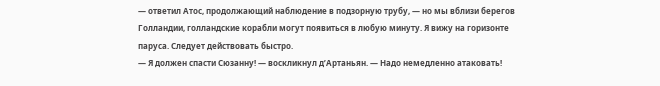— ответил Атос, продолжающий наблюдение в подзорную трубу, — но мы вблизи берегов Голландии, голландские корабли могут появиться в любую минуту. Я вижу на горизонте паруса. Следует действовать быстро.
— Я должен спасти Сюзанну! — воскликнул д’Артаньян. — Надо немедленно атаковать!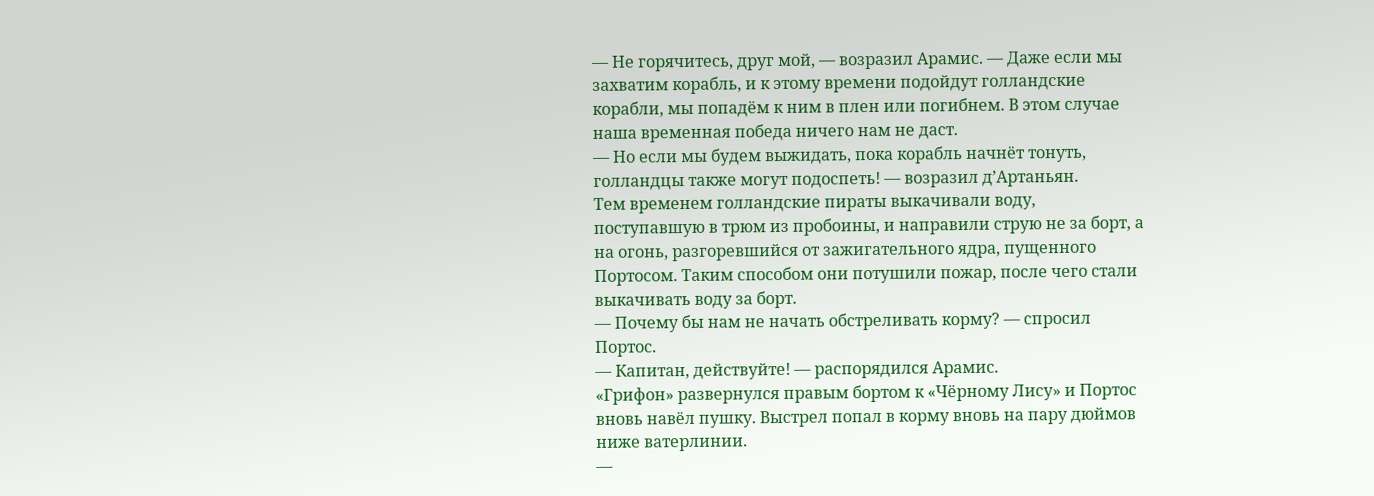— Не горячитесь, друг мой, — возразил Арамис. — Даже если мы захватим корабль, и к этому времени подойдут голландские корабли, мы попадём к ним в плен или погибнем. В этом случае наша временная победа ничего нам не даст.
— Но если мы будем выжидать, пока корабль начнёт тонуть, голландцы также могут подоспеть! — возразил д’Артаньян.
Тем временем голландские пираты выкачивали воду, поступавшую в трюм из пробоины, и направили струю не за борт, а на огонь, разгоревшийся от зажигательного ядра, пущенного Портосом. Таким способом они потушили пожар, после чего стали выкачивать воду за борт.
— Почему бы нам не начать обстреливать корму? — спросил Портос.
— Капитан, действуйте! — распорядился Арамис.
«Грифон» развернулся правым бортом к «Чёрному Лису» и Портос вновь навёл пушку. Выстрел попал в корму вновь на пару дюймов ниже ватерлинии.
—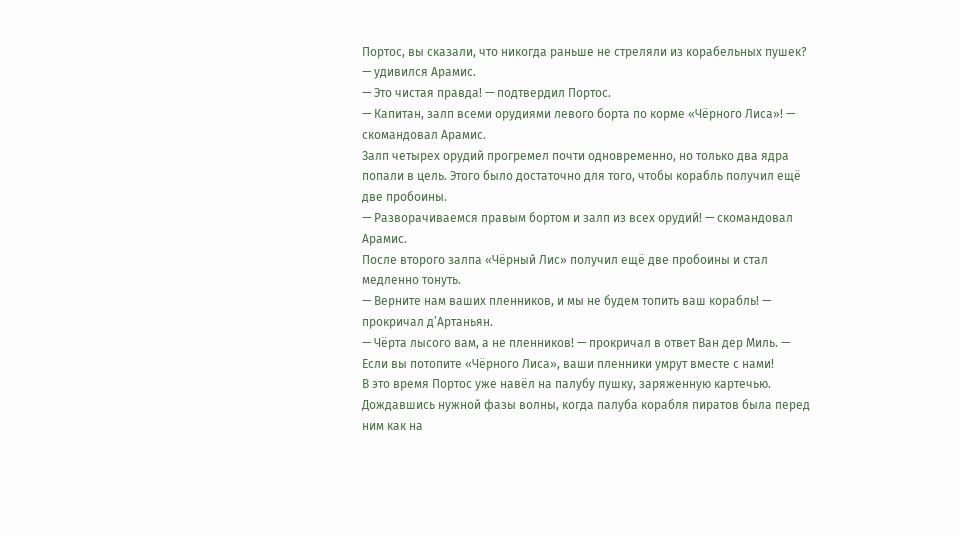Портос, вы сказали, что никогда раньше не стреляли из корабельных пушек? — удивился Арамис.
— Это чистая правда! — подтвердил Портос.
— Капитан, залп всеми орудиями левого борта по корме «Чёрного Лиса»! — скомандовал Арамис.
Залп четырех орудий прогремел почти одновременно, но только два ядра попали в цель. Этого было достаточно для того, чтобы корабль получил ещё две пробоины.
— Разворачиваемся правым бортом и залп из всех орудий! — скомандовал Арамис.
После второго залпа «Чёрный Лис» получил ещё две пробоины и стал медленно тонуть.
— Верните нам ваших пленников, и мы не будем топить ваш корабль! — прокричал д’Артаньян.
— Чёрта лысого вам, а не пленников! — прокричал в ответ Ван дер Миль. — Если вы потопите «Чёрного Лиса», ваши пленники умрут вместе с нами!
В это время Портос уже навёл на палубу пушку, заряженную картечью. Дождавшись нужной фазы волны, когда палуба корабля пиратов была перед ним как на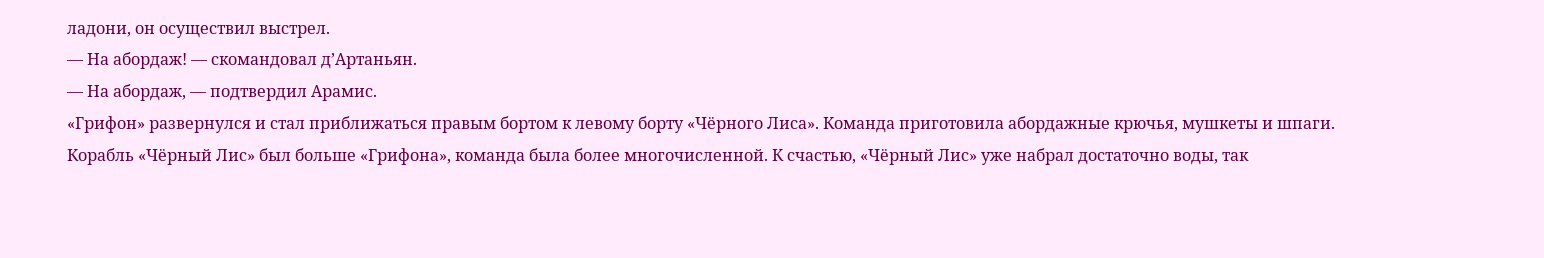ладони, он осуществил выстрел.
— На абордаж! — скомандовал д’Артаньян.
— На абордаж, — подтвердил Арамис.
«Грифон» развернулся и стал приближаться правым бортом к левому борту «Чёрного Лиса». Команда приготовила абордажные крючья, мушкеты и шпаги.
Корабль «Чёрный Лис» был больше «Грифона», команда была более многочисленной. К счастью, «Чёрный Лис» уже набрал достаточно воды, так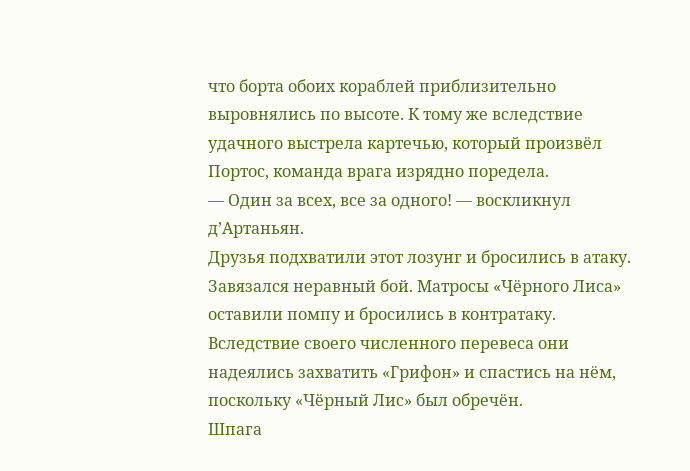что борта обоих кораблей приблизительно выровнялись по высоте. К тому же вследствие удачного выстрела картечью, который произвёл Портос, команда врага изрядно поредела.
— Один за всех, все за одного! — воскликнул д’Артаньян.
Друзья подхватили этот лозунг и бросились в атаку. Завязался неравный бой. Матросы «Чёрного Лиса» оставили помпу и бросились в контратаку. Вследствие своего численного перевеса они надеялись захватить «Грифон» и спастись на нём, поскольку «Чёрный Лис» был обречён.
Шпага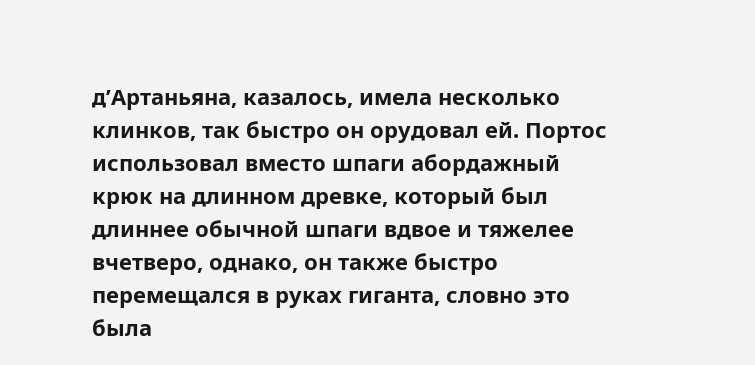д’Артаньяна, казалось, имела несколько клинков, так быстро он орудовал ей. Портос использовал вместо шпаги абордажный крюк на длинном древке, который был длиннее обычной шпаги вдвое и тяжелее вчетверо, однако, он также быстро перемещался в руках гиганта, словно это была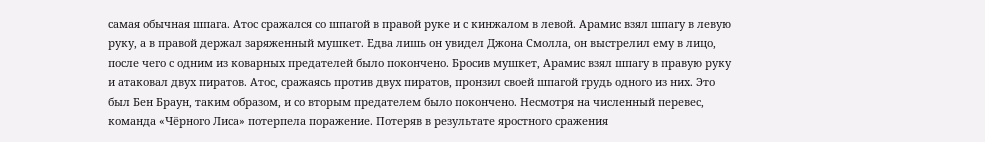самая обычная шпага. Атос сражался со шпагой в правой руке и с кинжалом в левой. Арамис взял шпагу в левую руку, а в правой держал заряженный мушкет. Едва лишь он увидел Джона Смолла, он выстрелил ему в лицо, после чего с одним из коварных предателей было покончено. Бросив мушкет, Арамис взял шпагу в правую руку и атаковал двух пиратов. Атос, сражаясь против двух пиратов, пронзил своей шпагой грудь одного из них. Это был Бен Браун, таким образом, и со вторым предателем было покончено. Несмотря на численный перевес, команда «Чёрного Лиса» потерпела поражение. Потеряв в результате яростного сражения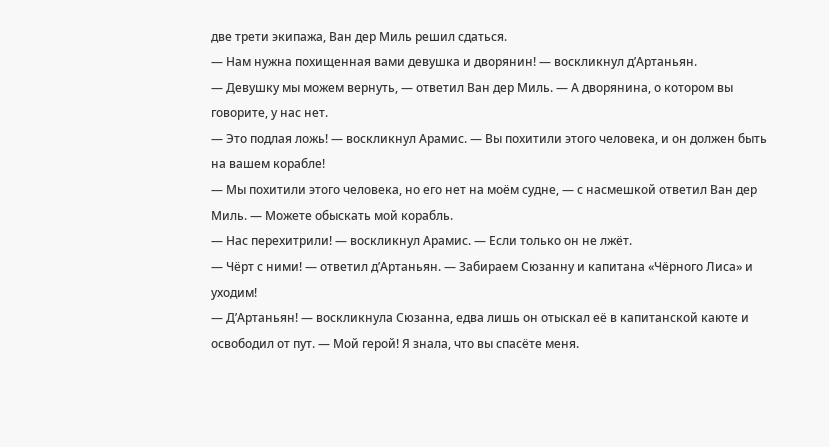две трети экипажа, Ван дер Миль решил сдаться.
— Нам нужна похищенная вами девушка и дворянин! — воскликнул д’Артаньян.
— Девушку мы можем вернуть, — ответил Ван дер Миль. — А дворянина, о котором вы говорите, у нас нет.
— Это подлая ложь! — воскликнул Арамис. — Вы похитили этого человека, и он должен быть на вашем корабле!
— Мы похитили этого человека, но его нет на моём судне, — с насмешкой ответил Ван дер Миль. — Можете обыскать мой корабль.
— Нас перехитрили! — воскликнул Арамис. — Если только он не лжёт.
— Чёрт с ними! — ответил д’Артаньян. — Забираем Сюзанну и капитана «Чёрного Лиса» и уходим!
— Д’Артаньян! — воскликнула Сюзанна, едва лишь он отыскал её в капитанской каюте и освободил от пут. — Мой герой! Я знала, что вы спасёте меня.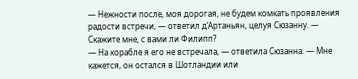— Нежности после, моя дорогая, не будем комкать проявления радости встречи, — ответил д’Артаньян, целуя Сюзанну. — Скажите мне, с вами ли Филипп?
— На корабле я его не встречала, — ответила Сюзанна. — Мне кажется, он остался в Шотландии или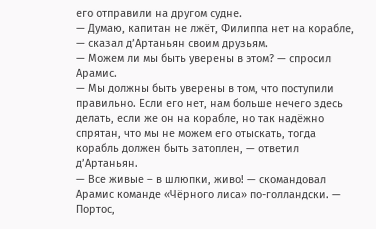его отправили на другом судне.
— Думаю, капитан не лжёт, Филиппа нет на корабле, — сказал д’Артаньян своим друзьям.
— Можем ли мы быть уверены в этом? — спросил Арамис.
— Мы должны быть уверены в том, что поступили правильно. Если его нет, нам больше нечего здесь делать, если же он на корабле, но так надёжно спрятан, что мы не можем его отыскать, тогда корабль должен быть затоплен, — ответил д’Артаньян.
— Все живые – в шлюпки, живо! — скомандовал Арамис команде «Чёрного лиса» по-голландски. — Портос,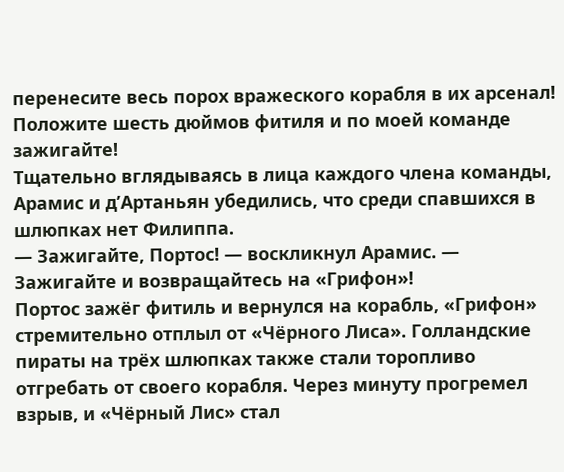перенесите весь порох вражеского корабля в их арсенал! Положите шесть дюймов фитиля и по моей команде зажигайте!
Тщательно вглядываясь в лица каждого члена команды, Арамис и д’Артаньян убедились, что среди спавшихся в шлюпках нет Филиппа.
— Зажигайте, Портос! — воскликнул Арамис. — Зажигайте и возвращайтесь на «Грифон»!
Портос зажёг фитиль и вернулся на корабль, «Грифон» стремительно отплыл от «Чёрного Лиса». Голландские пираты на трёх шлюпках также стали торопливо отгребать от своего корабля. Через минуту прогремел взрыв, и «Чёрный Лис» стал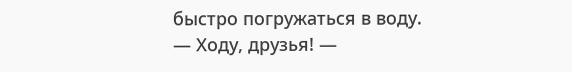быстро погружаться в воду.
— Ходу, друзья! —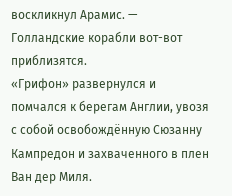воскликнул Арамис. — Голландские корабли вот-вот приблизятся.
«Грифон» развернулся и помчался к берегам Англии, увозя с собой освобождённую Сюзанну Кампредон и захваченного в плен Ван дер Миля.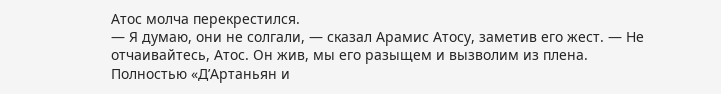Атос молча перекрестился.
— Я думаю, они не солгали, — сказал Арамис Атосу, заметив его жест. — Не отчаивайтесь, Атос. Он жив, мы его разыщем и вызволим из плена.
Полностью «Д’Артаньян и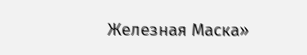Железная Маска»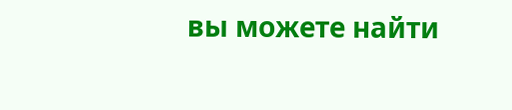вы можете найти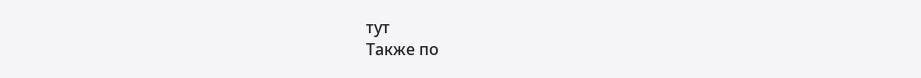тут
Также по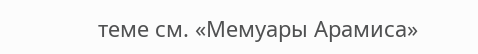теме см. «Мемуары Арамиса»